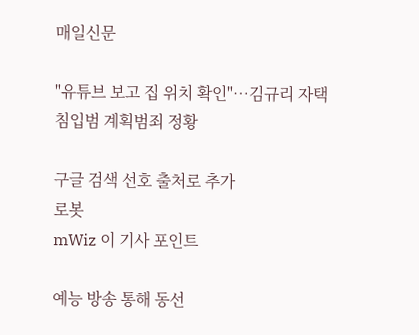매일신문

"유튜브 보고 집 위치 확인"…김규리 자택 침입범 계획범죄 정황

구글 검색 선호 출처로 추가
로봇
mWiz 이 기사 포인트

예능 방송 통해 동선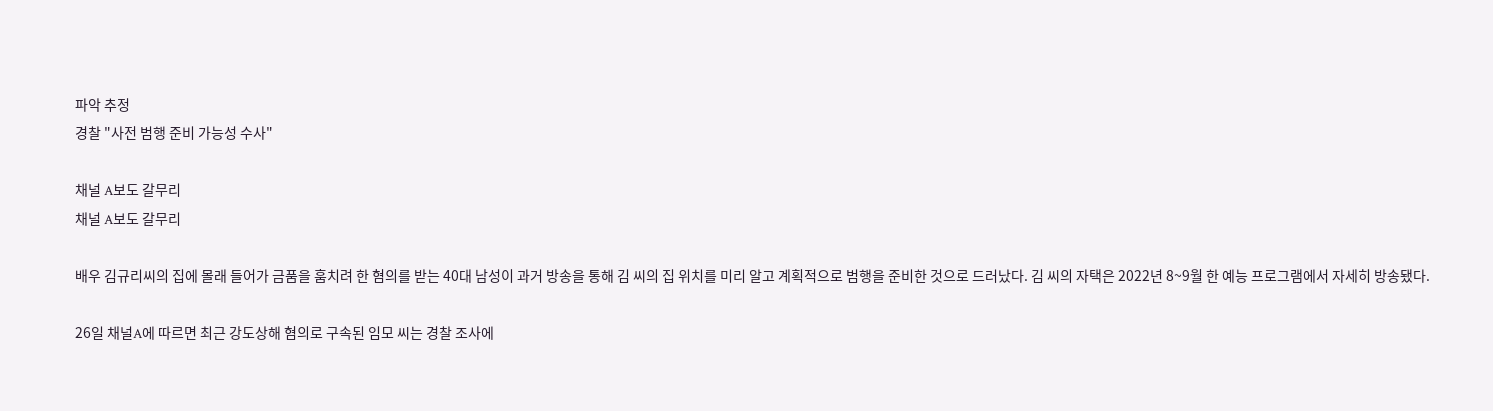파악 추정
경찰 "사전 범행 준비 가능성 수사"

채널 A보도 갈무리
채널 A보도 갈무리

배우 김규리씨의 집에 몰래 들어가 금품을 훔치려 한 혐의를 받는 40대 남성이 과거 방송을 통해 김 씨의 집 위치를 미리 알고 계획적으로 범행을 준비한 것으로 드러났다. 김 씨의 자택은 2022년 8~9월 한 예능 프로그램에서 자세히 방송됐다.

26일 채널A에 따르면 최근 강도상해 혐의로 구속된 임모 씨는 경찰 조사에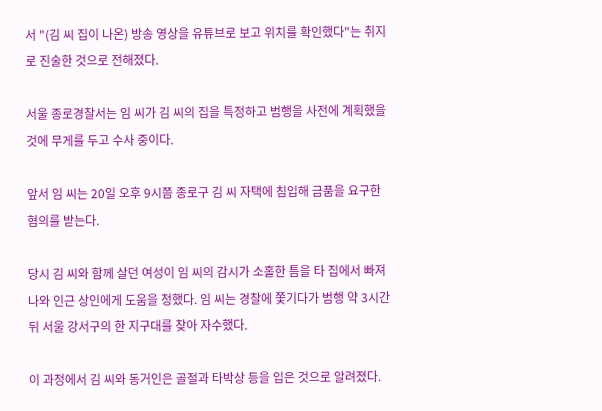서 "(김 씨 집이 나온) 방송 영상을 유튜브로 보고 위치를 확인했다"는 취지로 진술한 것으로 전해졌다.

서울 종로경찰서는 임 씨가 김 씨의 집을 특정하고 범행을 사전에 계획했을 것에 무게를 두고 수사 중이다.

앞서 임 씨는 20일 오후 9시쯤 종로구 김 씨 자택에 침입해 금품을 요구한 혐의를 받는다.

당시 김 씨와 함께 살던 여성이 임 씨의 감시가 소홀한 틈을 타 집에서 빠져나와 인근 상인에게 도움을 청했다. 임 씨는 경찰에 쫓기다가 범행 약 3시간 뒤 서울 강서구의 한 지구대를 찾아 자수했다.

이 과정에서 김 씨와 동거인은 골절과 타박상 등을 입은 것으로 알려졌다.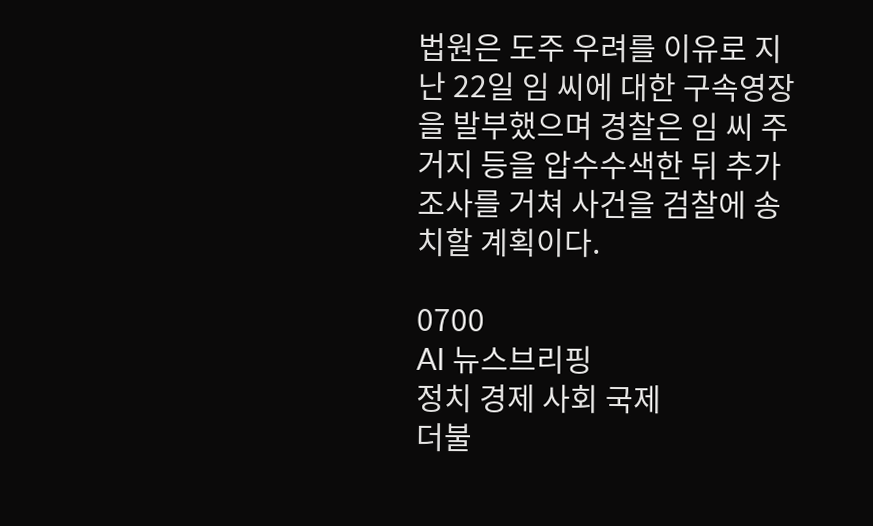법원은 도주 우려를 이유로 지난 22일 임 씨에 대한 구속영장을 발부했으며 경찰은 임 씨 주거지 등을 압수수색한 뒤 추가 조사를 거쳐 사건을 검찰에 송치할 계획이다.

0700
AI 뉴스브리핑
정치 경제 사회 국제
더불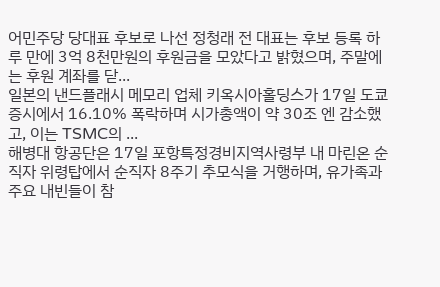어민주당 당대표 후보로 나선 정청래 전 대표는 후보 등록 하루 만에 3억 8천만원의 후원금을 모았다고 밝혔으며, 주말에는 후원 계좌를 닫...
일본의 낸드플래시 메모리 업체 키옥시아홀딩스가 17일 도쿄증시에서 16.10% 폭락하며 시가총액이 약 30조 엔 감소했고, 이는 TSMC의 ...
해병대 항공단은 17일 포항특정경비지역사령부 내 마린온 순직자 위령탑에서 순직자 8주기 추모식을 거행하며, 유가족과 주요 내빈들이 참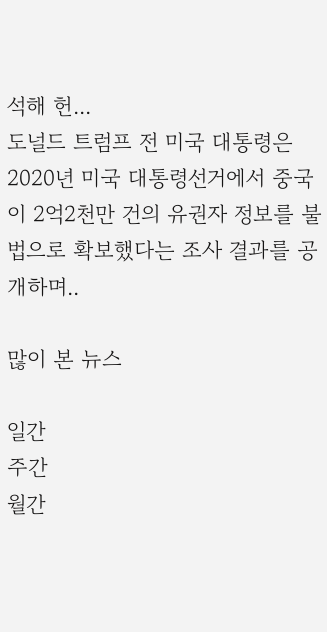석해 헌...
도널드 트럼프 전 미국 대통령은 2020년 미국 대통령선거에서 중국이 2억2천만 건의 유권자 정보를 불법으로 확보했다는 조사 결과를 공개하며..

많이 본 뉴스

일간
주간
월간